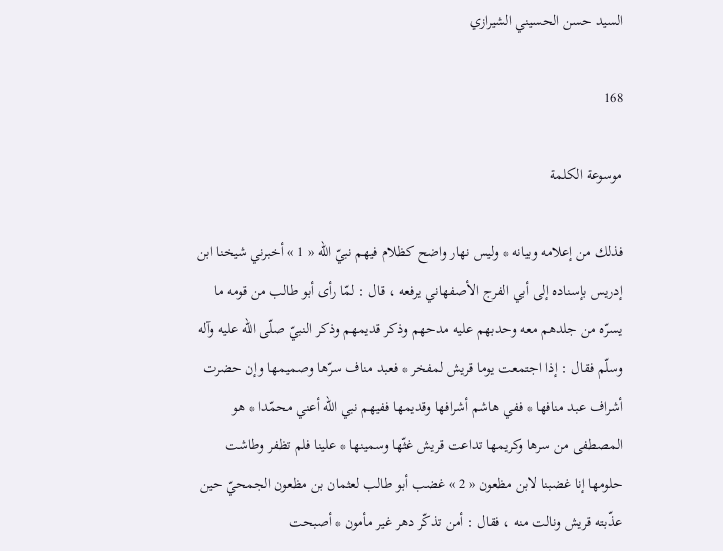السيد حسن الحسيني الشيرازي

168

موسوعة الكلمة

فذلك من إعلامه وبيانه * وليس نهار واضح كظلام فيهم نبيّ الله « 1 » أخبرني شيخنا ابن إدريس بإسناده إلى أبي الفرج الأصفهاني يرفعه ، قال : لمّا رأى أبو طالب من قومه ما يسرّه من جلدهم معه وحدبهم عليه مدحهم وذكر قديمهم وذكر النبيّ صلّى اللّه عليه وآله وسلّم فقال : إذا اجتمعت يوما قريش لمفخر * فعبد مناف سرّها وصميمها وإن حضرت أشراف عبد منافها * ففي هاشم أشرافها وقديمها ففيهم نبي الله أعني محمّدا * هو المصطفى من سرها وكريمها تداعت قريش غثّها وسمينها * علينا فلم تظفر وطاشت حلومها إنا غضبنا لابن مظعون « 2 » غضب أبو طالب لعثمان بن مظعون الجمحيّ حين عذّبته قريش ونالت منه ، فقال : أمن تذكّر دهر غير مأمون * أصبحت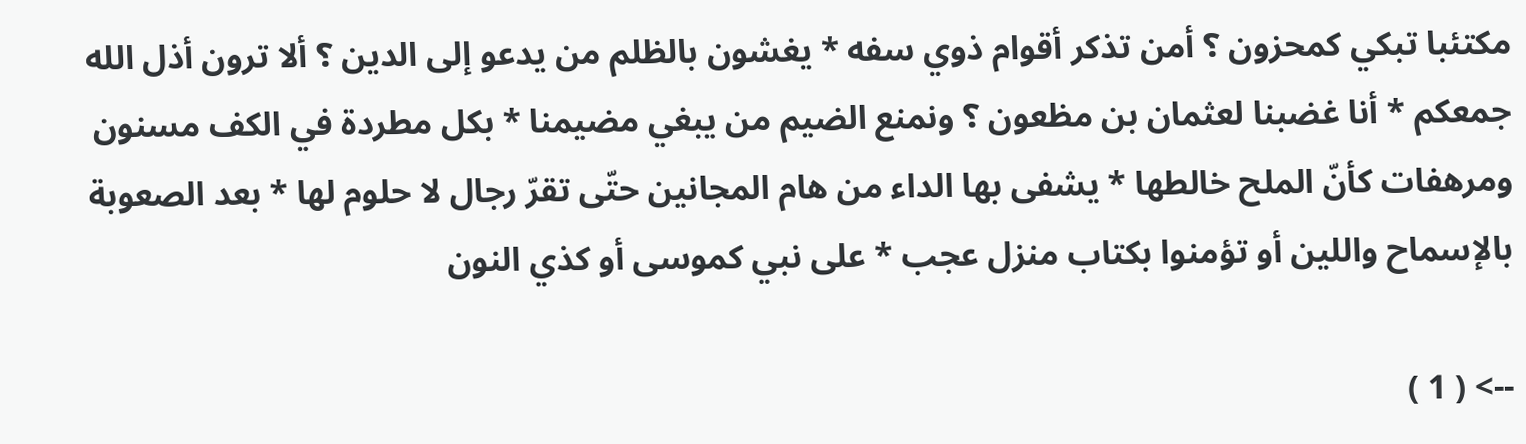مكتئبا تبكي كمحزون ؟ أمن تذكر أقوام ذوي سفه * يغشون بالظلم من يدعو إلى الدين ؟ ألا ترون أذل الله جمعكم * أنا غضبنا لعثمان بن مظعون ؟ ونمنع الضيم من يبغي مضيمنا * بكل مطردة في الكف مسنون ومرهفات كأنّ الملح خالطها * يشفى بها الداء من هام المجانين حتّى تقرّ رجال لا حلوم لها * بعد الصعوبة بالإسماح واللين أو تؤمنوا بكتاب منزل عجب * على نبي كموسى أو كذي النون

--> ( 1 )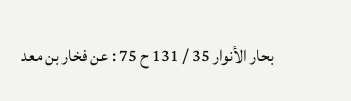بحار الأنوار 35 / 131 ح 75 : عن فخار بن معد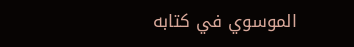الموسوي في كتابه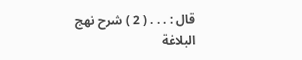قال : . . . ( 2 ) شرح نهج البلاغة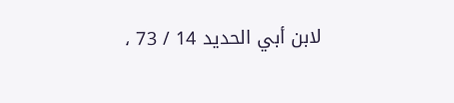لابن أبي الحديد 14 / 73 ،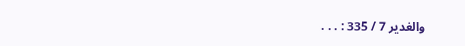والغدير 7 / 335 : . . .